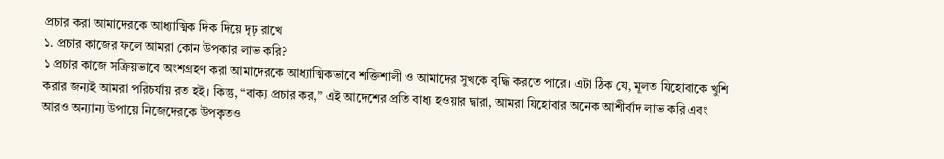প্রচার করা আমাদেরকে আধ্যাত্মিক দিক দিয়ে দৃঢ় রাখে
১. প্রচার কাজের ফলে আমরা কোন উপকার লাভ করি?
১ প্রচার কাজে সক্রিয়ভাবে অংশগ্রহণ করা আমাদেরকে আধ্যাত্মিকভাবে শক্তিশালী ও আমাদের সুখকে বৃদ্ধি করতে পারে। এটা ঠিক যে, মূলত যিহোবাকে খুশি করার জন্যই আমরা পরিচর্যায় রত হই। কিন্তু, “বাক্য প্রচার কর,” এই আদেশের প্রতি বাধ্য হওয়ার দ্বারা, আমরা যিহোবার অনেক আশীর্বাদ লাভ করি এবং আরও অন্যান্য উপায়ে নিজেদেরকে উপকৃতও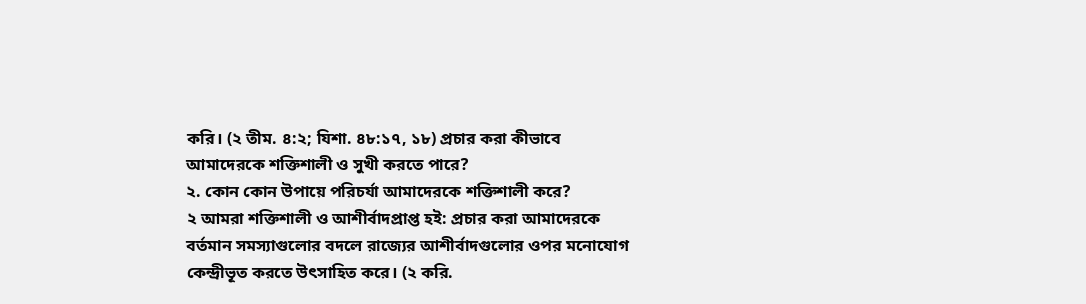করি। (২ তীম. ৪:২; যিশা. ৪৮:১৭, ১৮) প্রচার করা কীভাবে আমাদেরকে শক্তিশালী ও সুখী করতে পারে?
২. কোন কোন উপায়ে পরিচর্যা আমাদেরকে শক্তিশালী করে?
২ আমরা শক্তিশালী ও আশীর্বাদপ্রাপ্ত হই: প্রচার করা আমাদেরকে বর্তমান সমস্যাগুলোর বদলে রাজ্যের আশীর্বাদগুলোর ওপর মনোযোগ কেন্দ্রীভূত করতে উৎসাহিত করে। (২ করি.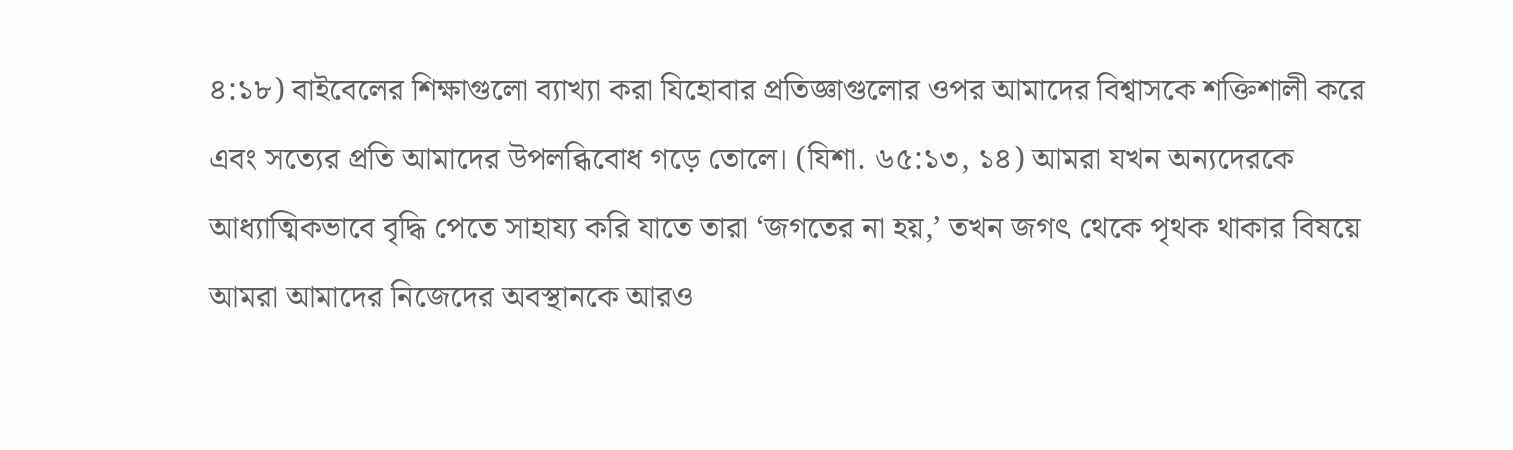৪:১৮) বাইবেলের শিক্ষাগুলো ব্যাখ্যা করা যিহোবার প্রতিজ্ঞাগুলোর ওপর আমাদের বিশ্বাসকে শক্তিশালী করে এবং সত্যের প্রতি আমাদের উপলব্ধিবোধ গড়ে তোলে। (যিশা. ৬৫:১৩, ১৪) আমরা যখন অন্যদেরকে আধ্যাত্মিকভাবে বৃদ্ধি পেতে সাহায্য করি যাতে তারা ‘জগতের না হয়,’ তখন জগৎ থেকে পৃথক থাকার বিষয়ে আমরা আমাদের নিজেদের অবস্থানকে আরও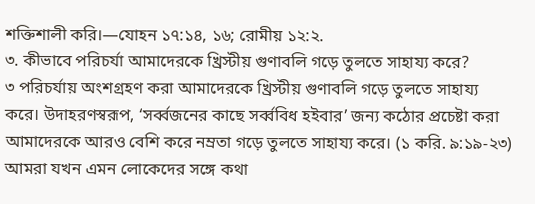শক্তিশালী করি।—যোহন ১৭:১৪, ১৬; রোমীয় ১২:২.
৩. কীভাবে পরিচর্যা আমাদেরকে খ্রিস্টীয় গুণাবলি গড়ে তুলতে সাহায্য করে?
৩ পরিচর্যায় অংশগ্রহণ করা আমাদেরকে খ্রিস্টীয় গুণাবলি গড়ে তুলতে সাহায্য করে। উদাহরণস্বরূপ, ‘সর্ব্বজনের কাছে সর্ব্ববিধ হইবার’ জন্য কঠোর প্রচেষ্টা করা আমাদেরকে আরও বেশি করে নম্রতা গড়ে তুলতে সাহায্য করে। (১ করি. ৯:১৯-২৩) আমরা যখন এমন লোকেদের সঙ্গে কথা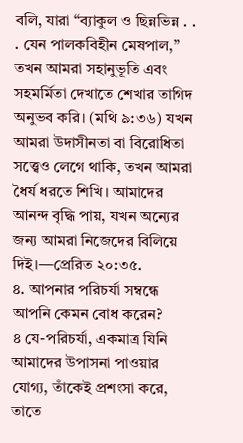বলি, যারা “ব্যাকুল ও ছিন্নভিন্ন . . . যেন পালকবিহীন মেষপাল,” তখন আমরা সহানুভূতি এবং সহমর্মিতা দেখাতে শেখার তাগিদ অনুভব করি। (মথি ৯:৩৬) যখন আমরা উদাসীনতা বা বিরোধিতা সত্ত্বেও লেগে থাকি, তখন আমরা ধৈর্য ধরতে শিখি। আমাদের আনন্দ বৃদ্ধি পায়, যখন অন্যের জন্য আমরা নিজেদের বিলিয়ে দিই।—প্রেরিত ২০:৩৫.
৪. আপনার পরিচর্যা সম্বন্ধে আপনি কেমন বোধ করেন?
৪ যে-পরিচর্যা, একমাত্র যিনি আমাদের উপাসনা পাওয়ার যোগ্য, তাঁকেই প্রশংসা করে, তাতে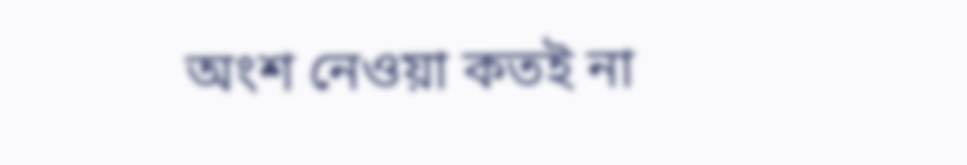অংশ নেওয়া কতই না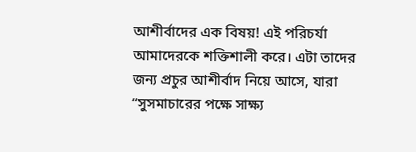আশীর্বাদের এক বিষয়! এই পরিচর্যা আমাদেরকে শক্তিশালী করে। এটা তাদের জন্য প্রচুর আশীর্বাদ নিয়ে আসে, যারা “সুসমাচারের পক্ষে সাক্ষ্য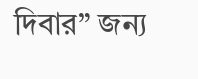দিবার” জন্য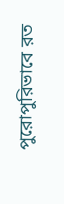পুরোপুরিভাবে রত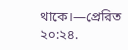থাকে।—প্রেরিত ২০:২৪.